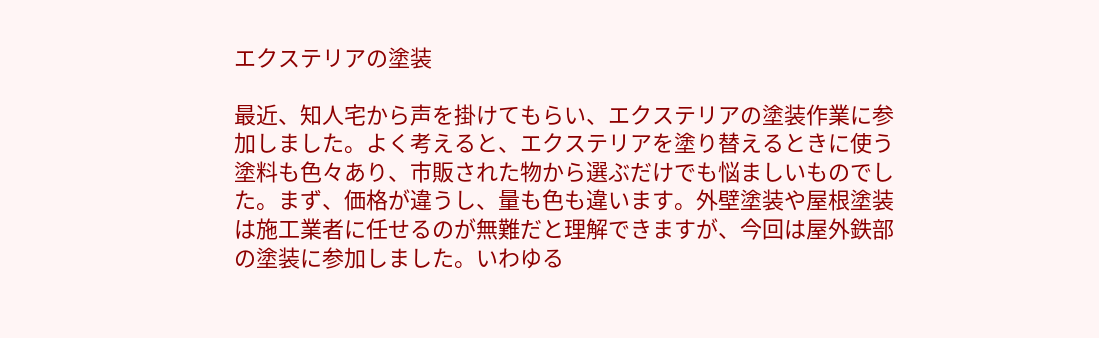エクステリアの塗装

最近、知人宅から声を掛けてもらい、エクステリアの塗装作業に参加しました。よく考えると、エクステリアを塗り替えるときに使う塗料も色々あり、市販された物から選ぶだけでも悩ましいものでした。まず、価格が違うし、量も色も違います。外壁塗装や屋根塗装は施工業者に任せるのが無難だと理解できますが、今回は屋外鉄部の塗装に参加しました。いわゆる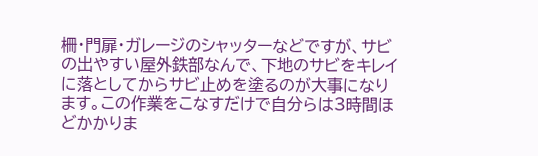柵・門扉・ガレージのシャッターなどですが、サビの出やすい屋外鉄部なんで、下地のサビをキレイに落としてからサビ止めを塗るのが大事になります。この作業をこなすだけで自分らは3時間ほどかかりま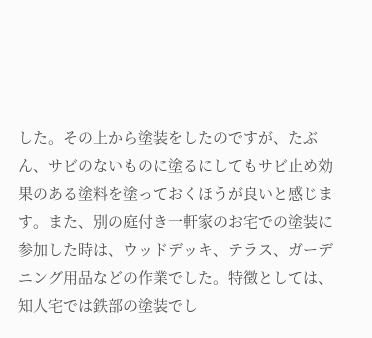した。その上から塗装をしたのですが、たぶん、サビのないものに塗るにしてもサビ止め効果のある塗料を塗っておくほうが良いと感じます。また、別の庭付き一軒家のお宅での塗装に参加した時は、ウッドデッキ、テラス、ガーデニング用品などの作業でした。特徴としては、知人宅では鉄部の塗装でし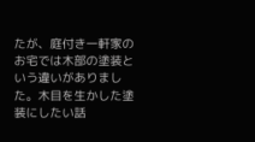たが、庭付き一軒家のお宅では木部の塗装という違いがありました。木目を生かした塗装にしたい話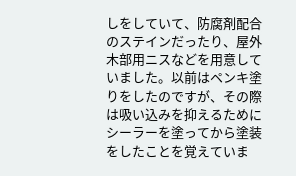しをしていて、防腐剤配合のステインだったり、屋外木部用ニスなどを用意していました。以前はペンキ塗りをしたのですが、その際は吸い込みを抑えるためにシーラーを塗ってから塗装をしたことを覚えていま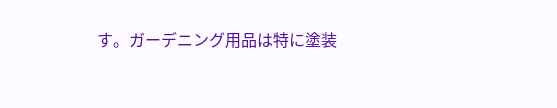す。ガーデニング用品は特に塗装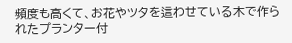頻度も高くて、お花やツタを這わせている木で作られたプランター付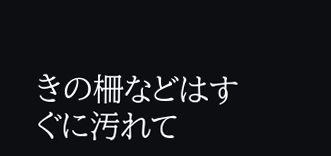きの柵などはすぐに汚れて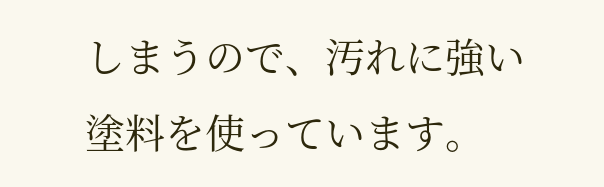しまうので、汚れに強い塗料を使っています。